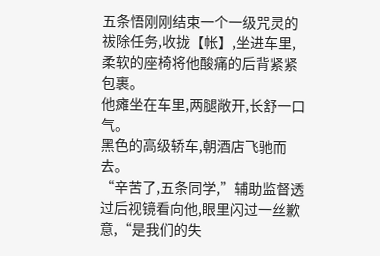五条悟刚刚结束一个一级咒灵的祓除任务,收拢【帐】,坐进车里,柔软的座椅将他酸痛的后背紧紧包裹。
他瘫坐在车里,两腿敞开,长舒一口气。
黑色的高级轿车,朝酒店飞驰而去。
“辛苦了,五条同学,”辅助监督透过后视镜看向他,眼里闪过一丝歉意,“是我们的失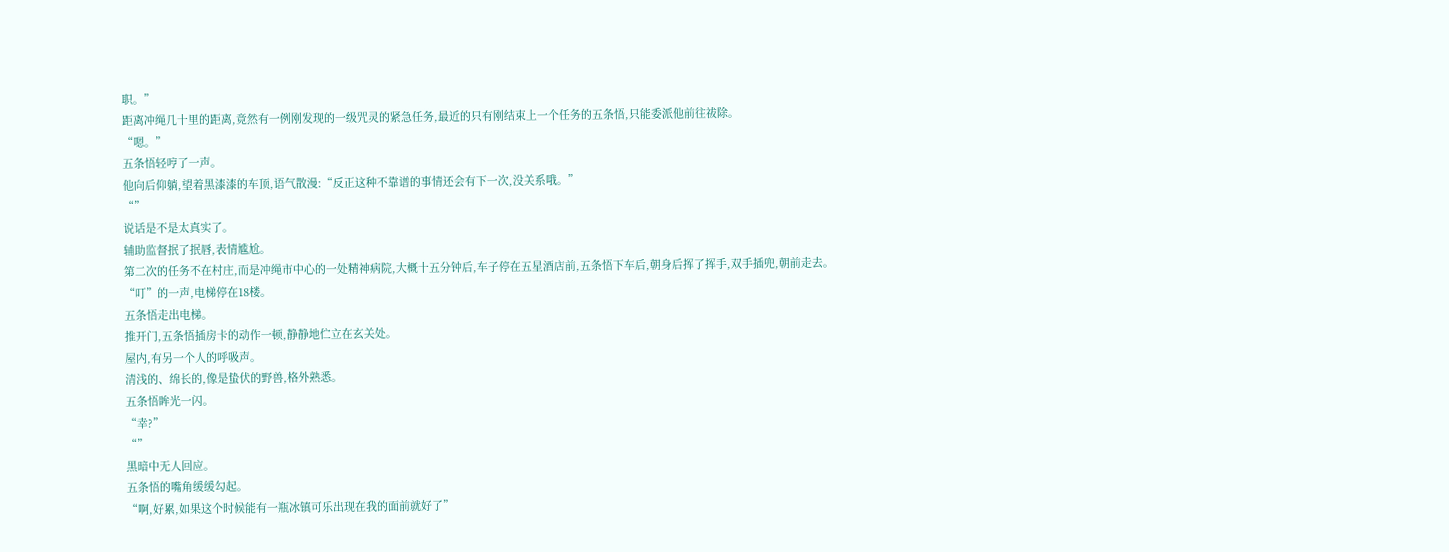职。”
距离冲绳几十里的距离,竟然有一例刚发现的一级咒灵的紧急任务,最近的只有刚结束上一个任务的五条悟,只能委派他前往祓除。
“嗯。”
五条悟轻哼了一声。
他向后仰躺,望着黑漆漆的车顶,语气散漫:“反正这种不靠谱的事情还会有下一次,没关系哦。”
“”
说话是不是太真实了。
辅助监督抿了抿唇,表情尴尬。
第二次的任务不在村庄,而是冲绳市中心的一处精神病院,大概十五分钟后,车子停在五星酒店前,五条悟下车后,朝身后挥了挥手,双手插兜,朝前走去。
“叮”的一声,电梯停在18楼。
五条悟走出电梯。
推开门,五条悟插房卡的动作一顿,静静地伫立在玄关处。
屋内,有另一个人的呼吸声。
清浅的、绵长的,像是蛰伏的野兽,格外熟悉。
五条悟眸光一闪。
“幸?”
“”
黑暗中无人回应。
五条悟的嘴角缓缓勾起。
“啊,好累,如果这个时候能有一瓶冰镇可乐出现在我的面前就好了”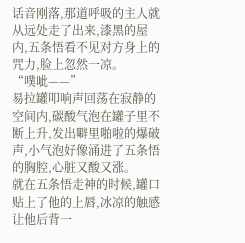话音刚落,那道呼吸的主人就从远处走了出来,漆黑的屋内,五条悟看不见对方身上的咒力,脸上忽然一凉。
“噗呲——”
易拉罐叩响声回荡在寂静的空间内,碳酸气泡在罐子里不断上升,发出噼里啪啦的爆破声,小气泡好像涌进了五条悟的胸腔,心脏又酸又涨。
就在五条悟走神的时候,罐口贴上了他的上唇,冰凉的触感让他后背一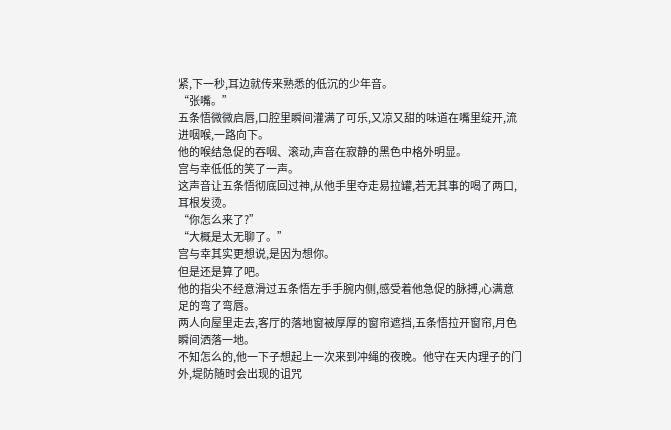紧,下一秒,耳边就传来熟悉的低沉的少年音。
“张嘴。”
五条悟微微启唇,口腔里瞬间灌满了可乐,又凉又甜的味道在嘴里绽开,流进咽喉,一路向下。
他的喉结急促的吞咽、滚动,声音在寂静的黑色中格外明显。
宫与幸低低的笑了一声。
这声音让五条悟彻底回过神,从他手里夺走易拉罐,若无其事的喝了两口,耳根发烫。
“你怎么来了?”
“大概是太无聊了。”
宫与幸其实更想说,是因为想你。
但是还是算了吧。
他的指尖不经意滑过五条悟左手手腕内侧,感受着他急促的脉搏,心满意足的弯了弯唇。
两人向屋里走去,客厅的落地窗被厚厚的窗帘遮挡,五条悟拉开窗帘,月色瞬间洒落一地。
不知怎么的,他一下子想起上一次来到冲绳的夜晚。他守在天内理子的门外,堤防随时会出现的诅咒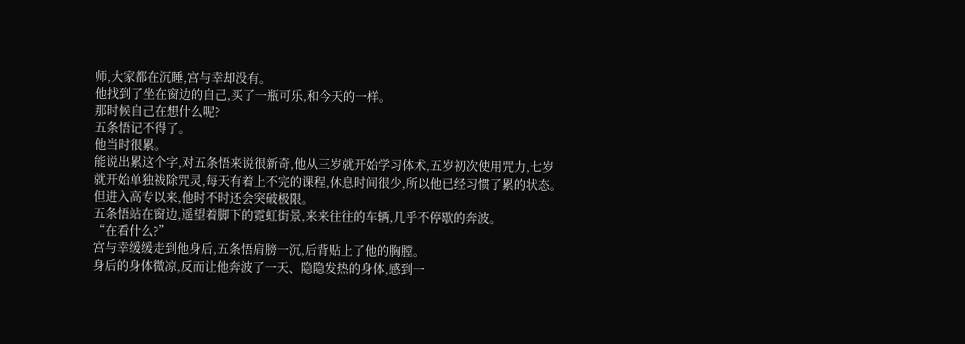师,大家都在沉睡,宫与幸却没有。
他找到了坐在窗边的自己,买了一瓶可乐,和今天的一样。
那时候自己在想什么呢?
五条悟记不得了。
他当时很累。
能说出累这个字,对五条悟来说很新奇,他从三岁就开始学习体术,五岁初次使用咒力,七岁就开始单独祓除咒灵,每天有着上不完的课程,休息时间很少,所以他已经习惯了累的状态。
但进入高专以来,他时不时还会突破极限。
五条悟站在窗边,遥望着脚下的霓虹街景,来来往往的车辆,几乎不停歇的奔波。
“在看什么?”
宫与幸缓缓走到他身后,五条悟肩膀一沉,后背贴上了他的胸膛。
身后的身体微凉,反而让他奔波了一天、隐隐发热的身体,感到一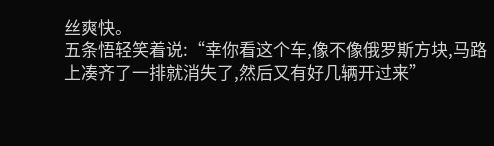丝爽快。
五条悟轻笑着说:“幸你看这个车,像不像俄罗斯方块,马路上凑齐了一排就消失了,然后又有好几辆开过来”